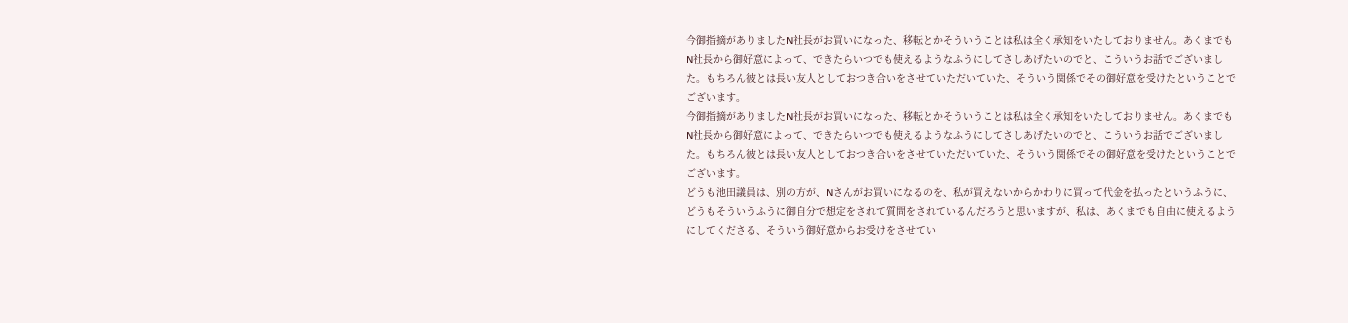今御指摘がありましたN社長がお買いになった、移転とかそういうことは私は全く承知をいたしておりません。あくまでもN社長から御好意によって、できたらいつでも使えるようなふうにしてさしあげたいのでと、こういうお話でございました。もちろん彼とは長い友人としておつき合いをさせていただいていた、そういう関係でその御好意を受けたということでございます。
今御指摘がありましたN社長がお買いになった、移転とかそういうことは私は全く承知をいたしておりません。あくまでもN社長から御好意によって、できたらいつでも使えるようなふうにしてさしあげたいのでと、こういうお話でございました。もちろん彼とは長い友人としておつき合いをさせていただいていた、そういう関係でその御好意を受けたということでございます。
どうも池田議員は、別の方が、Nさんがお買いになるのを、私が買えないからかわりに買って代金を払ったというふうに、どうもそういうふうに御自分で想定をされて質問をされているんだろうと思いますが、私は、あくまでも自由に使えるようにしてくださる、そういう御好意からお受けをさせてい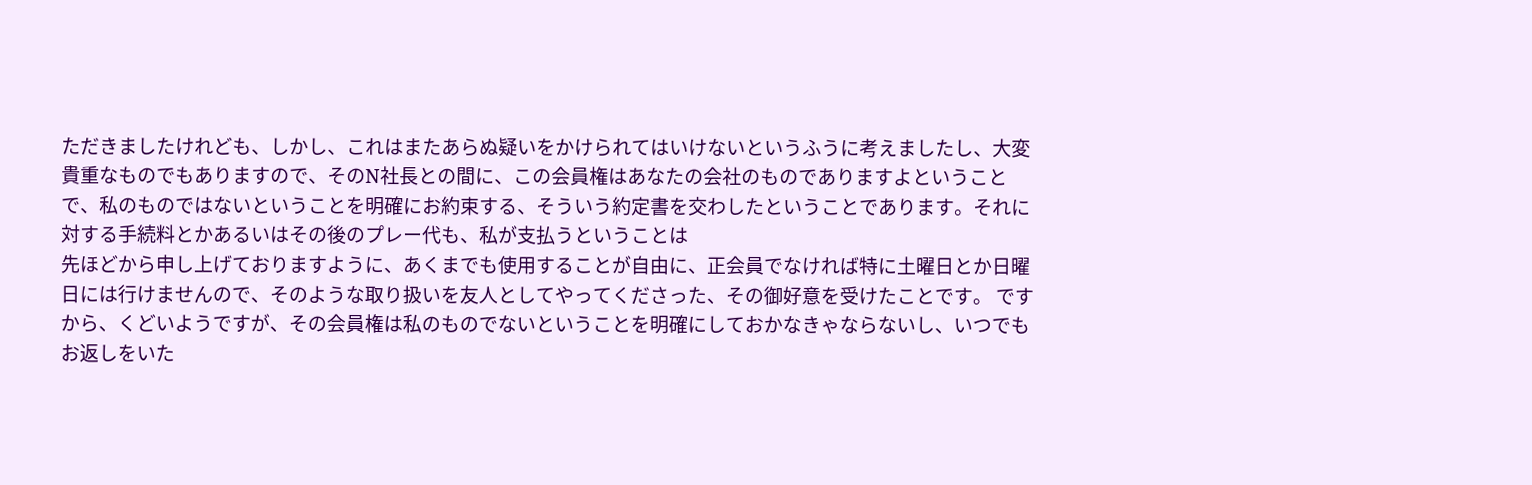ただきましたけれども、しかし、これはまたあらぬ疑いをかけられてはいけないというふうに考えましたし、大変貴重なものでもありますので、そのN社長との間に、この会員権はあなたの会社のものでありますよということで、私のものではないということを明確にお約束する、そういう約定書を交わしたということであります。それに対する手続料とかあるいはその後のプレー代も、私が支払うということは
先ほどから申し上げておりますように、あくまでも使用することが自由に、正会員でなければ特に土曜日とか日曜日には行けませんので、そのような取り扱いを友人としてやってくださった、その御好意を受けたことです。 ですから、くどいようですが、その会員権は私のものでないということを明確にしておかなきゃならないし、いつでもお返しをいた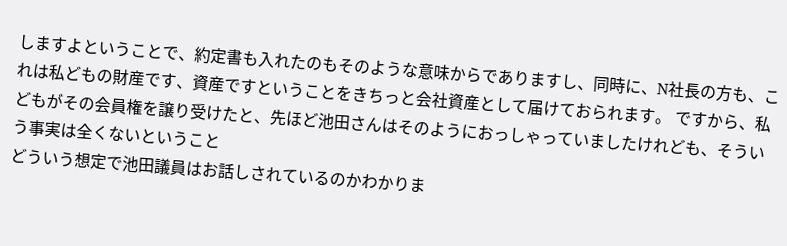しますよということで、約定書も入れたのもそのような意味からでありますし、同時に、N社長の方も、これは私どもの財産です、資産ですということをきちっと会社資産として届けておられます。 ですから、私どもがその会員権を譲り受けたと、先ほど池田さんはそのようにおっしゃっていましたけれども、そういう事実は全くないということ
どういう想定で池田議員はお話しされているのかわかりま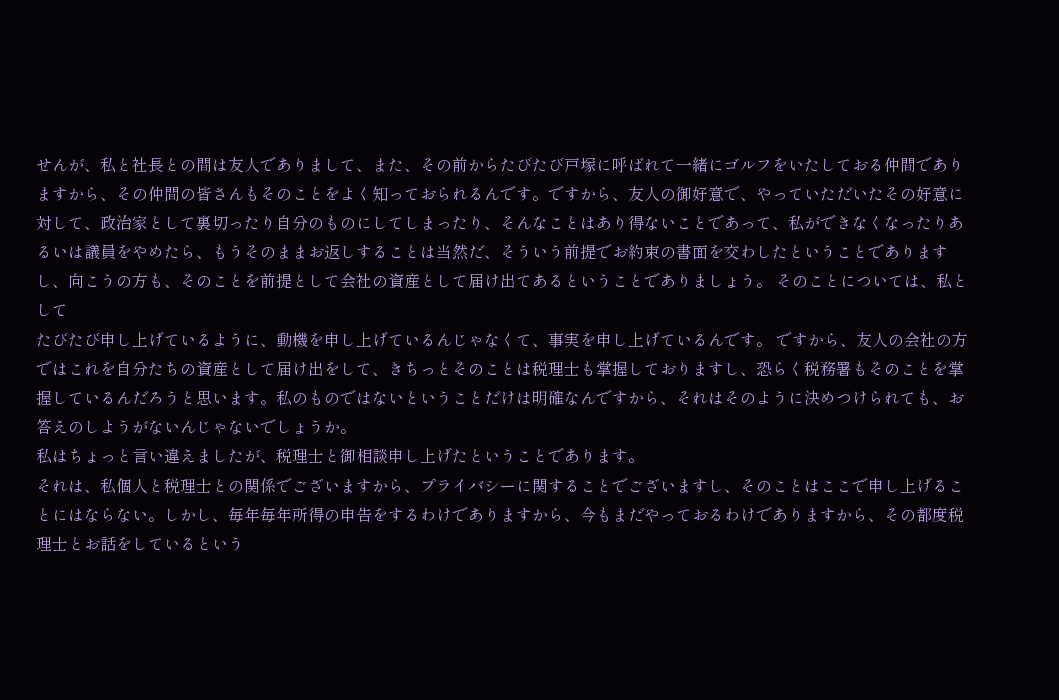せんが、私と社長との間は友人でありまして、また、その前からたびたび戸塚に呼ばれて一緒にゴルフをいたしておる仲間でありますから、その仲間の皆さんもそのことをよく知っておられるんです。ですから、友人の御好意で、やっていただいたその好意に対して、政治家として裏切ったり自分のものにしてしまったり、そんなことはあり得ないことであって、私ができなくなったりあるいは議員をやめたら、もうそのままお返しすることは当然だ、そういう前提でお約束の書面を交わしたということでありますし、向こうの方も、そのことを前提として会社の資産として届け出てあるということでありましょう。 そのことについては、私として
たびたび申し上げているように、動機を申し上げているんじゃなくて、事実を申し上げているんです。 ですから、友人の会社の方ではこれを自分たちの資産として届け出をして、きちっとそのことは税理士も掌握しておりますし、恐らく税務署もそのことを掌握しているんだろうと思います。私のものではないということだけは明確なんですから、それはそのように決めつけられても、お答えのしようがないんじゃないでしょうか。
私はちょっと言い違えましたが、税理士と御相談申し上げたということであります。
それは、私個人と税理士との関係でございますから、プライバシーに関することでございますし、そのことはここで申し上げることにはならない。しかし、毎年毎年所得の申告をするわけでありますから、今もまだやっておるわけでありますから、その都度税理士とお話をしているという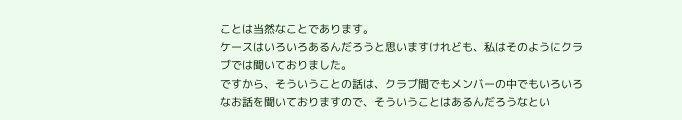ことは当然なことであります。
ケースはいろいろあるんだろうと思いますけれども、私はそのようにクラブでは聞いておりました。
ですから、そういうことの話は、クラブ間でもメンバーの中でもいろいろなお話を聞いておりますので、そういうことはあるんだろうなとい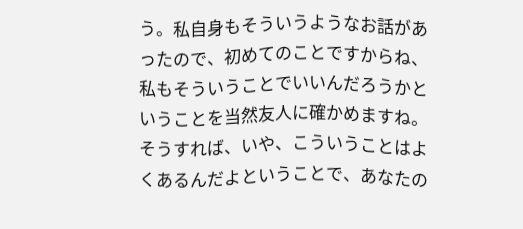う。私自身もそういうようなお話があったので、初めてのことですからね、私もそういうことでいいんだろうかということを当然友人に確かめますね。そうすれば、いや、こういうことはよくあるんだよということで、あなたの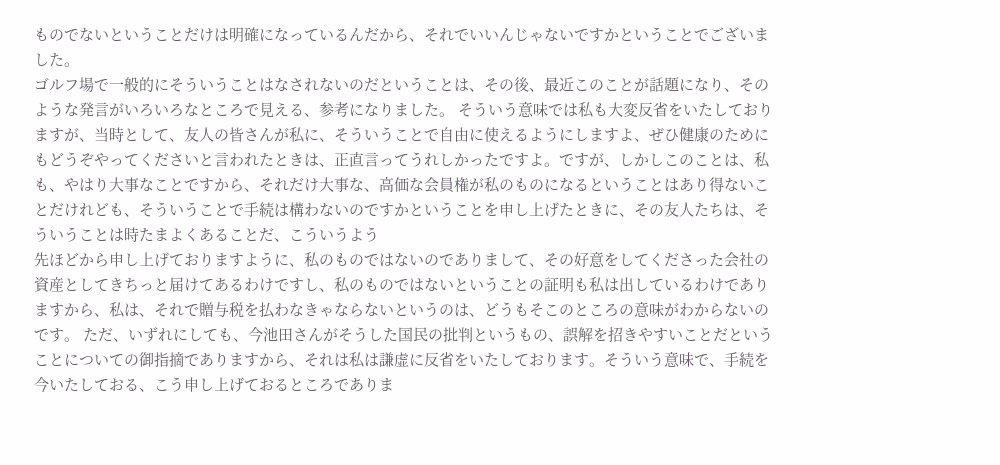ものでないということだけは明確になっているんだから、それでいいんじゃないですかということでございました。
ゴルフ場で一般的にそういうことはなされないのだということは、その後、最近このことが話題になり、そのような発言がいろいろなところで見える、参考になりました。 そういう意味では私も大変反省をいたしておりますが、当時として、友人の皆さんが私に、そういうことで自由に使えるようにしますよ、ぜひ健康のためにもどうぞやってくださいと言われたときは、正直言ってうれしかったですよ。ですが、しかしこのことは、私も、やはり大事なことですから、それだけ大事な、高価な会員権が私のものになるということはあり得ないことだけれども、そういうことで手続は構わないのですかということを申し上げたときに、その友人たちは、そういうことは時たまよくあることだ、こういうよう
先ほどから申し上げておりますように、私のものではないのでありまして、その好意をしてくださった会社の資産としてきちっと届けてあるわけですし、私のものではないということの証明も私は出しているわけでありますから、私は、それで贈与税を払わなきゃならないというのは、どうもそこのところの意味がわからないのです。 ただ、いずれにしても、今池田さんがそうした国民の批判というもの、誤解を招きやすいことだということについての御指摘でありますから、それは私は謙虚に反省をいたしております。そういう意味で、手続を今いたしておる、こう申し上げておるところでありま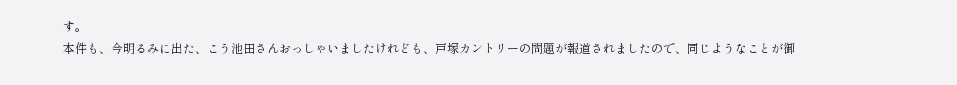す。
本件も、今明るみに出た、こう池田さんおっしゃいましたけれども、戸塚カントリーの問題が報道されましたので、同じようなことが御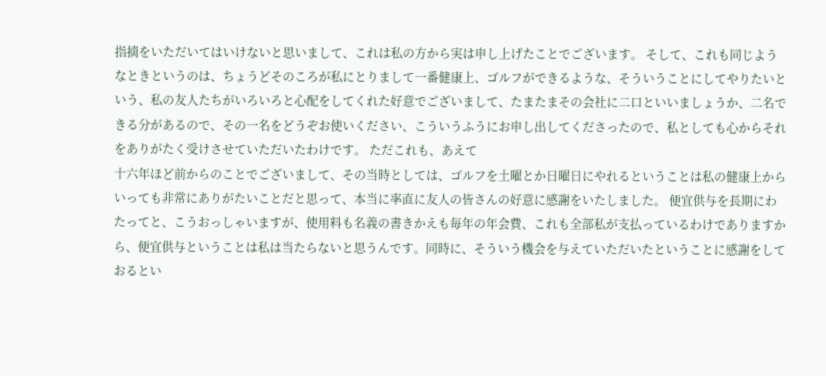指摘をいただいてはいけないと思いまして、これは私の方から実は申し上げたことでございます。 そして、これも同じようなときというのは、ちょうどそのころが私にとりまして一番健康上、ゴルフができるような、そういうことにしてやりたいという、私の友人たちがいろいろと心配をしてくれた好意でございまして、たまたまその会社に二口といいましょうか、二名できる分があるので、その一名をどうぞお使いください、こういうふうにお申し出してくださったので、私としても心からそれをありがたく受けさせていただいたわけです。 ただこれも、あえて
十六年ほど前からのことでございまして、その当時としては、ゴルフを土曜とか日曜日にやれるということは私の健康上からいっても非常にありがたいことだと思って、本当に率直に友人の皆さんの好意に感謝をいたしました。 便宜供与を長期にわたってと、こうおっしゃいますが、使用料も名義の書きかえも毎年の年会費、これも全部私が支払っているわけでありますから、便宜供与ということは私は当たらないと思うんです。同時に、そういう機会を与えていただいたということに感謝をしておるとい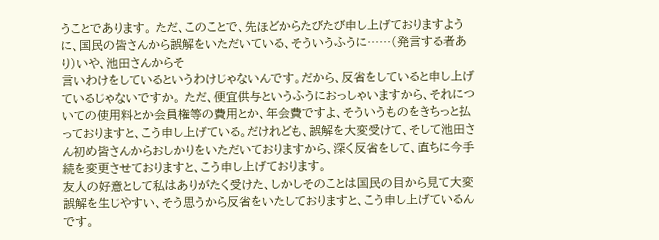うことであります。 ただ、このことで、先ほどからたびたび申し上げておりますように、国民の皆さんから誤解をいただいている、そういうふうに……(発言する者あり)いや、池田さんからそ
言いわけをしているというわけじゃないんです。だから、反省をしていると申し上げているじゃないですか。 ただ、便宜供与というふうにおっしゃいますから、それについての使用料とか会員権等の費用とか、年会費ですよ、そういうものをきちっと払っておりますと、こう申し上げている。だけれども、誤解を大変受けて、そして池田さん初め皆さんからおしかりをいただいておりますから、深く反省をして、直ちに今手続を変更させておりますと、こう申し上げております。
友人の好意として私はありがたく受けた、しかしそのことは国民の目から見て大変誤解を生じやすい、そう思うから反省をいたしておりますと、こう申し上げているんです。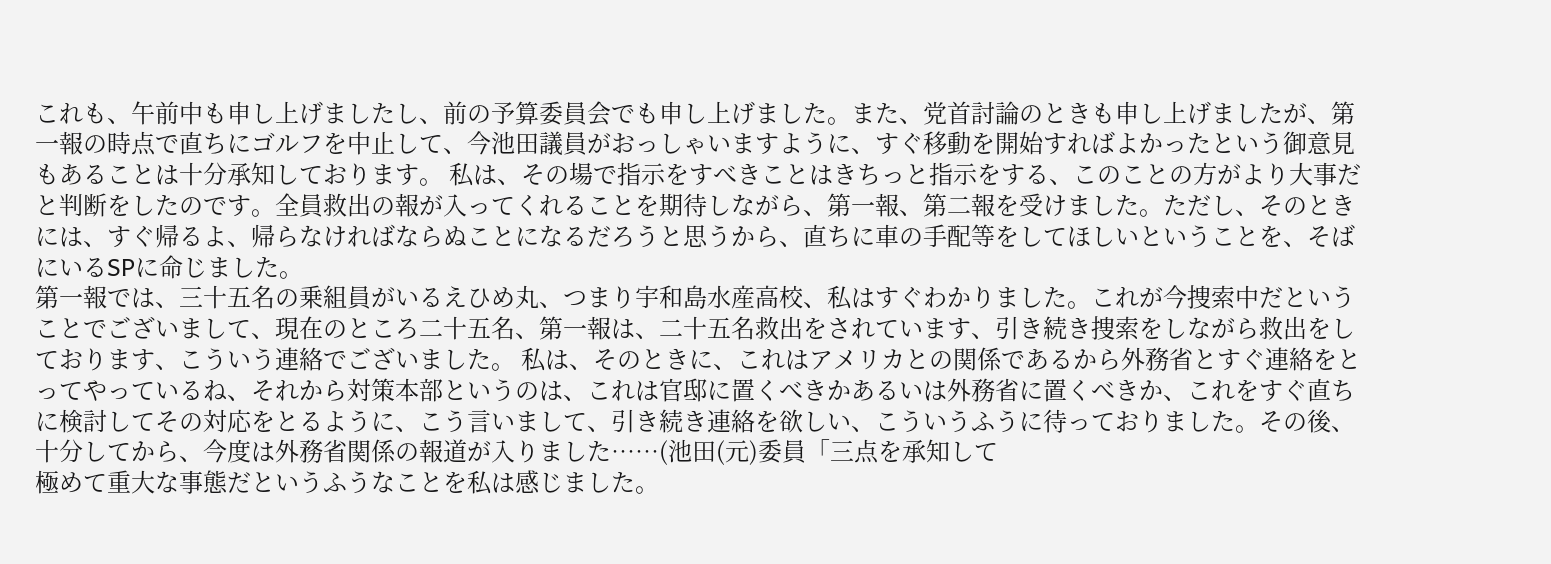これも、午前中も申し上げましたし、前の予算委員会でも申し上げました。また、党首討論のときも申し上げましたが、第一報の時点で直ちにゴルフを中止して、今池田議員がおっしゃいますように、すぐ移動を開始すればよかったという御意見もあることは十分承知しております。 私は、その場で指示をすべきことはきちっと指示をする、このことの方がより大事だと判断をしたのです。全員救出の報が入ってくれることを期待しながら、第一報、第二報を受けました。ただし、そのときには、すぐ帰るよ、帰らなければならぬことになるだろうと思うから、直ちに車の手配等をしてほしいということを、そばにいるSPに命じました。
第一報では、三十五名の乗組員がいるえひめ丸、つまり宇和島水産高校、私はすぐわかりました。これが今捜索中だということでございまして、現在のところ二十五名、第一報は、二十五名救出をされています、引き続き捜索をしながら救出をしております、こういう連絡でございました。 私は、そのときに、これはアメリカとの関係であるから外務省とすぐ連絡をとってやっているね、それから対策本部というのは、これは官邸に置くべきかあるいは外務省に置くべきか、これをすぐ直ちに検討してその対応をとるように、こう言いまして、引き続き連絡を欲しい、こういうふうに待っておりました。その後、十分してから、今度は外務省関係の報道が入りました……(池田(元)委員「三点を承知して
極めて重大な事態だというふうなことを私は感じました。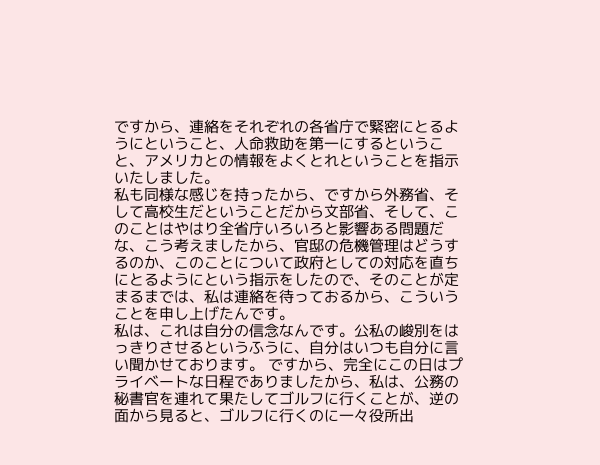ですから、連絡をそれぞれの各省庁で緊密にとるようにということ、人命救助を第一にするということ、アメリカとの情報をよくとれということを指示いたしました。
私も同様な感じを持ったから、ですから外務省、そして高校生だということだから文部省、そして、このことはやはり全省庁いろいろと影響ある問題だな、こう考えましたから、官邸の危機管理はどうするのか、このことについて政府としての対応を直ちにとるようにという指示をしたので、そのことが定まるまでは、私は連絡を待っておるから、こういうことを申し上げたんです。
私は、これは自分の信念なんです。公私の峻別をはっきりさせるというふうに、自分はいつも自分に言い聞かせております。 ですから、完全にこの日はプライベートな日程でありましたから、私は、公務の秘書官を連れて果たしてゴルフに行くことが、逆の面から見ると、ゴルフに行くのに一々役所出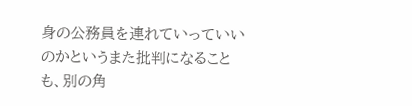身の公務員を連れていっていいのかというまた批判になることも、別の角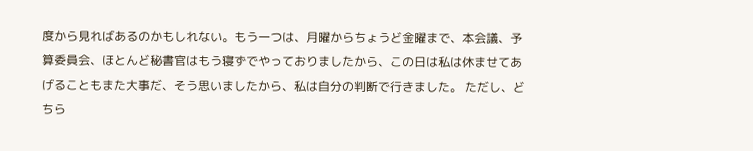度から見ればあるのかもしれない。もう一つは、月曜からちょうど金曜まで、本会議、予算委員会、ほとんど秘書官はもう寝ずでやっておりましたから、この日は私は休ませてあげることもまた大事だ、そう思いましたから、私は自分の判断で行きました。 ただし、どちら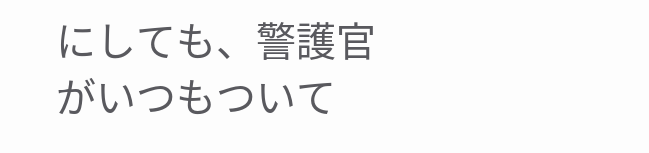にしても、警護官がいつもついて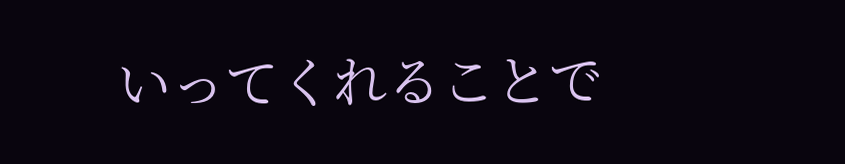いってくれることで